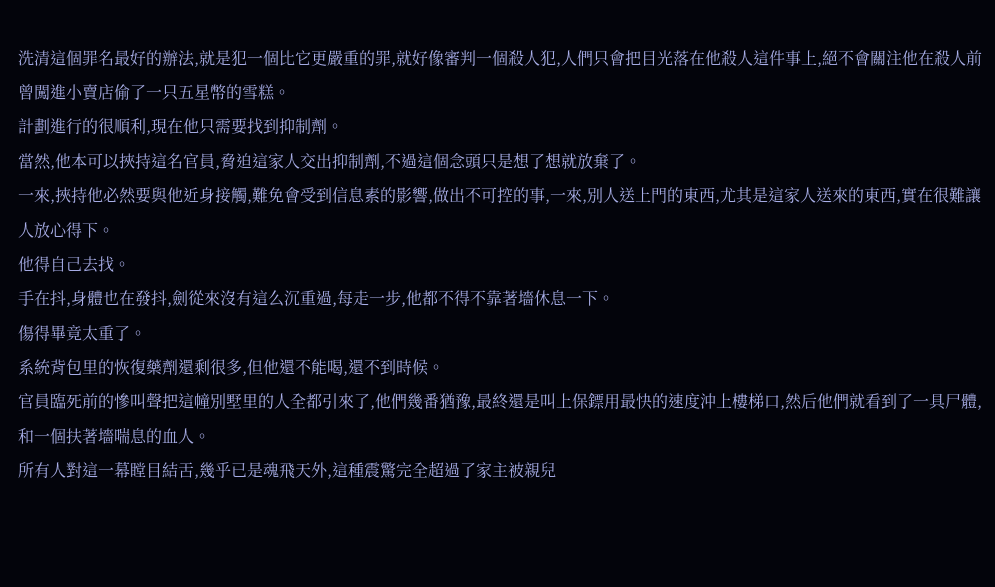洗清這個罪名最好的辦法,就是犯一個比它更嚴重的罪,就好像審判一個殺人犯,人們只會把目光落在他殺人這件事上,絕不會關注他在殺人前曾闖進小賣店偷了一只五星幣的雪糕。
計劃進行的很順利,現在他只需要找到抑制劑。
當然,他本可以挾持這名官員,脅迫這家人交出抑制劑,不過這個念頭只是想了想就放棄了。
一來,挾持他必然要與他近身接觸,難免會受到信息素的影響,做出不可控的事,一來,別人送上門的東西,尤其是這家人送來的東西,實在很難讓人放心得下。
他得自己去找。
手在抖,身體也在發抖,劍從來沒有這么沉重過,每走一步,他都不得不靠著墻休息一下。
傷得畢竟太重了。
系統背包里的恢復藥劑還剩很多,但他還不能喝,還不到時候。
官員臨死前的慘叫聲把這幢別墅里的人全都引來了,他們幾番猶豫,最終還是叫上保鏢用最快的速度沖上樓梯口,然后他們就看到了一具尸體,和一個扶著墻喘息的血人。
所有人對這一幕瞠目結舌,幾乎已是魂飛天外,這種震驚完全超過了家主被親兒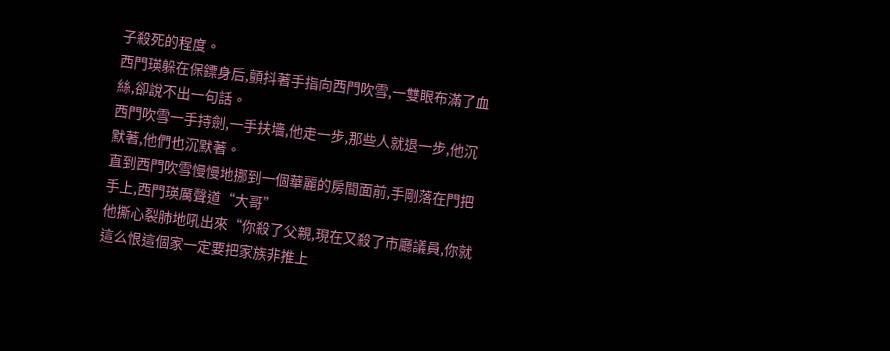子殺死的程度。
西門瑛躲在保鏢身后,顫抖著手指向西門吹雪,一雙眼布滿了血絲,卻說不出一句話。
西門吹雪一手持劍,一手扶墻,他走一步,那些人就退一步,他沉默著,他們也沉默著。
直到西門吹雪慢慢地挪到一個華麗的房間面前,手剛落在門把手上,西門瑛厲聲道“大哥”
他撕心裂肺地吼出來“你殺了父親,現在又殺了市廳議員,你就這么恨這個家一定要把家族非推上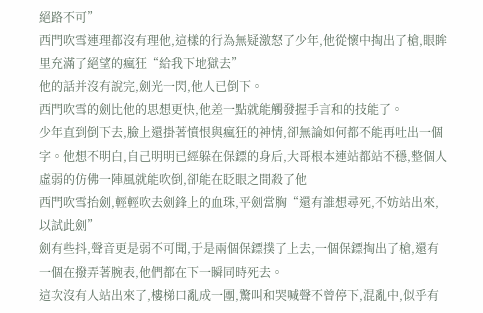絕路不可”
西門吹雪連理都沒有理他,這樣的行為無疑激怒了少年,他從懷中掏出了槍,眼眸里充滿了絕望的瘋狂“給我下地獄去”
他的話并沒有說完,劍光一閃,他人已倒下。
西門吹雪的劍比他的思想更快,他差一點就能觸發握手言和的技能了。
少年直到倒下去,臉上還掛著憤恨與瘋狂的神情,卻無論如何都不能再吐出一個字。他想不明白,自己明明已經躲在保鏢的身后,大哥根本連站都站不穩,整個人虛弱的仿佛一陣風就能吹倒,卻能在眨眼之間殺了他
西門吹雪抬劍,輕輕吹去劍鋒上的血珠,平劍當胸“還有誰想尋死,不妨站出來,以試此劍”
劍有些抖,聲音更是弱不可聞,于是兩個保鏢撲了上去,一個保鏢掏出了槍,還有一個在撥弄著腕表,他們都在下一瞬同時死去。
這次沒有人站出來了,樓梯口亂成一團,驚叫和哭喊聲不曾停下,混亂中,似乎有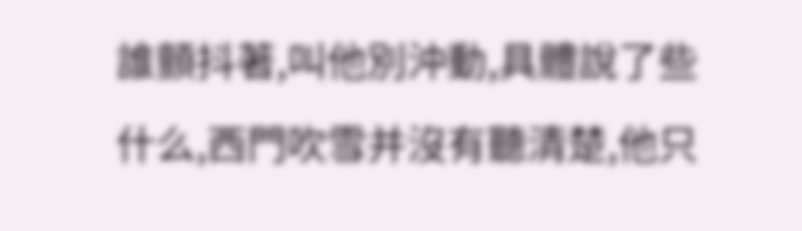誰顫抖著,叫他別沖動,具體說了些什么,西門吹雪并沒有聽清楚,他只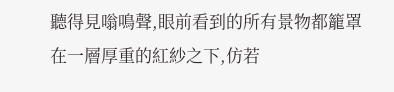聽得見嗡鳴聲,眼前看到的所有景物都籠罩在一層厚重的紅紗之下,仿若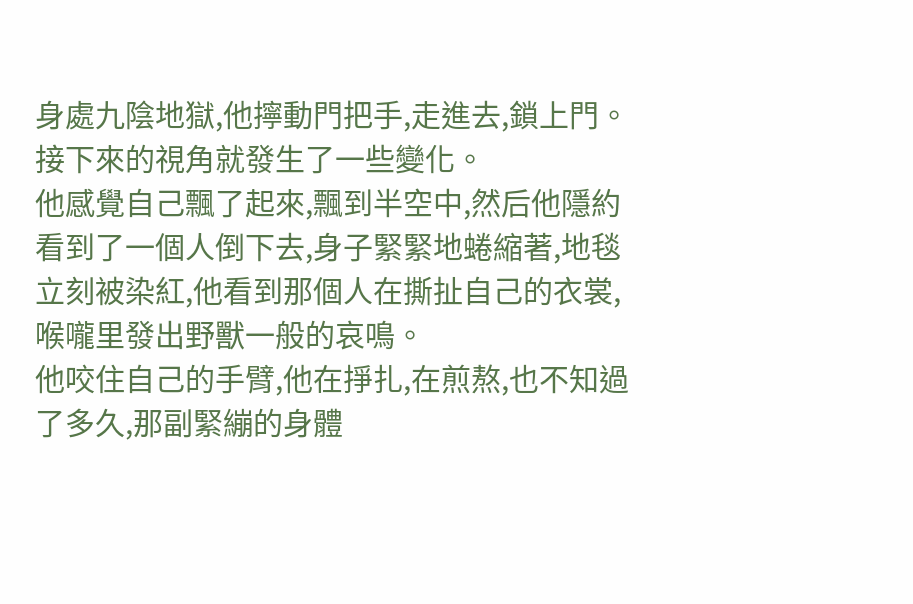身處九陰地獄,他擰動門把手,走進去,鎖上門。
接下來的視角就發生了一些變化。
他感覺自己飄了起來,飄到半空中,然后他隱約看到了一個人倒下去,身子緊緊地蜷縮著,地毯立刻被染紅,他看到那個人在撕扯自己的衣裳,喉嚨里發出野獸一般的哀鳴。
他咬住自己的手臂,他在掙扎,在煎熬,也不知過了多久,那副緊繃的身體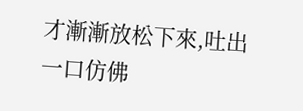才漸漸放松下來,吐出一口仿佛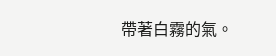帶著白霧的氣。